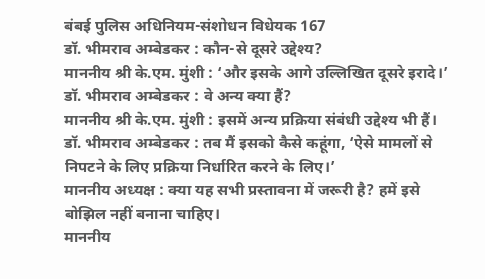बंबई पुलिस अधिनियम-संशोधन विधेयक 167
डॉ. भीमराव अम्बेडकर : कौन-से दूसरे उद्देश्य?
माननीय श्री के.एम. मुंशी : ‘और इसके आगे उल्लिखित दूसरे इरादे।’
डॉ. भीमराव अम्बेडकर : वे अन्य क्या हैं?
माननीय श्री के.एम. मुंशी : इसमें अन्य प्रक्रिया संबंधी उद्देश्य भी हैं।
डॉ. भीमराव अम्बेडकर : तब मैं इसको कैसे कहूंगा, ‘ऐसे मामलों से निपटने के लिए प्रक्रिया निर्धारित करने के लिए।’
माननीय अध्यक्ष : क्या यह सभी प्रस्तावना में जरूरी है? हमें इसे बोझिल नहीं बनाना चाहिए।
माननीय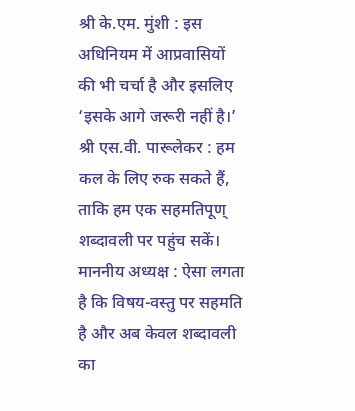श्री के.एम. मुंशी : इस अधिनियम में आप्रवासियों की भी चर्चा है और इसलिए ‘इसके आगे जरूरी नहीं है।’
श्री एस.वी. पारूलेकर : हम कल के लिए रुक सकते हैं, ताकि हम एक सहमतिपूण् शब्दावली पर पहुंच सकें।
माननीय अध्यक्ष : ऐसा लगता है कि विषय-वस्तु पर सहमति है और अब केवल शब्दावली का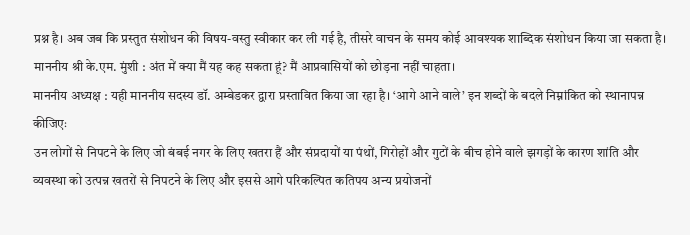प्रश्न है। अब जब कि प्रस्तुत संशोधन की विषय-वस्तु स्वीकार कर ली गई है, तीसरे वाचन के समय कोई आवश्यक शाब्दिक संशोधन किया जा सकता है।
माननीय श्री के.एम. मुंशी : अंत में क्या मैं यह कह सकता हूं? मैं आप्रवासियों को छोड़ना नहीं चाहता।
माननीय अध्यक्ष : यही माननीय सदस्य डॉ. अम्बेडकर द्वारा प्रस्तावित किया जा रहा है। ‘आगे आने वाले’ इन शब्दों के बदले निम्नांकित को स्थानापन्न कीजिएः
उन लोगों से निपटने के लिए जो बंबई नगर के लिए खतरा हैं और संप्रदायों या पंथों, गिरोहों और गुटों के बीच होने वाले झगड़ों के कारण शांति और व्यवस्था को उत्पन्न खतरों से निपटने के लिए और इससे आगे परिकल्पित कतिपय अन्य प्रयोजनों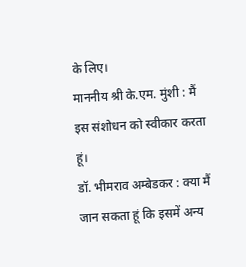के लिए।
माननीय श्री के.एम. मुंशी : मैं इस संशोधन को स्वीकार करता हूं।
डॉ. भीमराव अम्बेडकर : क्या मैं जान सकता हूं कि इसमें अन्य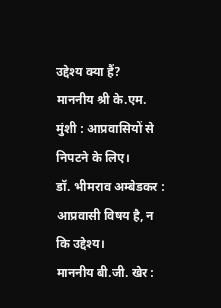उद्देश्य क्या हैं?
माननीय श्री के.एम. मुंशी : आप्रवासियों से निपटने के लिए।
डॉ. भीमराव अम्बेडकर : आप्रवासी विषय है, न कि उद्देश्य।
माननीय बी.जी. खेर :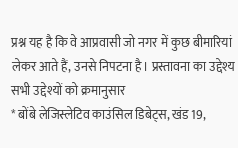प्रश्न यह है कि वे आप्रवासी जो नगर में कुछ बीमारियां लेकर आते हैं, उनसे निपटना है। प्रस्तावना का उद्देश्य सभी उद्देश्यों को क्रमानुसार
* बोंबे लेजिस्लेटिव काउंसिल डिबेट्स, खंड 19,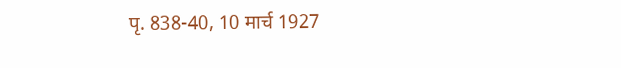पृ. 838-40, 10 मार्च 1927